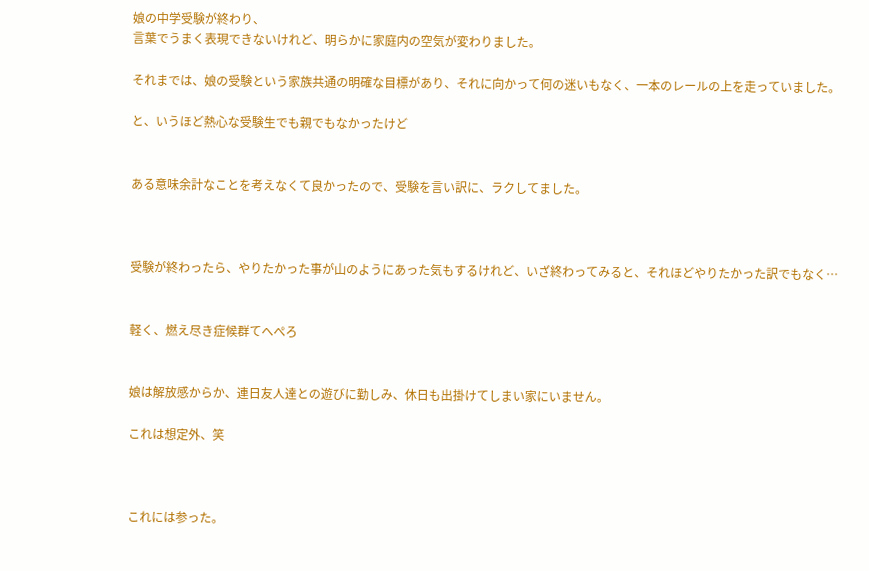娘の中学受験が終わり、
言葉でうまく表現できないけれど、明らかに家庭内の空気が変わりました。

それまでは、娘の受験という家族共通の明確な目標があり、それに向かって何の迷いもなく、一本のレールの上を走っていました。

と、いうほど熱心な受験生でも親でもなかったけど


ある意味余計なことを考えなくて良かったので、受験を言い訳に、ラクしてました。



受験が終わったら、やりたかった事が山のようにあった気もするけれど、いざ終わってみると、それほどやりたかった訳でもなく…


軽く、燃え尽き症候群てへぺろ


娘は解放感からか、連日友人達との遊びに勤しみ、休日も出掛けてしまい家にいません。

これは想定外、笑



これには参った。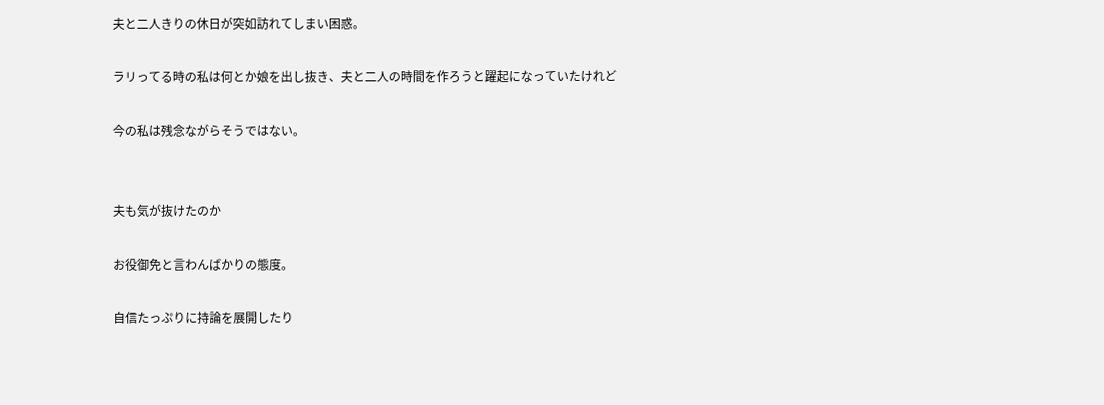夫と二人きりの休日が突如訪れてしまい困惑。

ラリってる時の私は何とか娘を出し抜き、夫と二人の時間を作ろうと躍起になっていたけれど

今の私は残念ながらそうではない。


夫も気が抜けたのか

お役御免と言わんばかりの態度。

自信たっぷりに持論を展開したり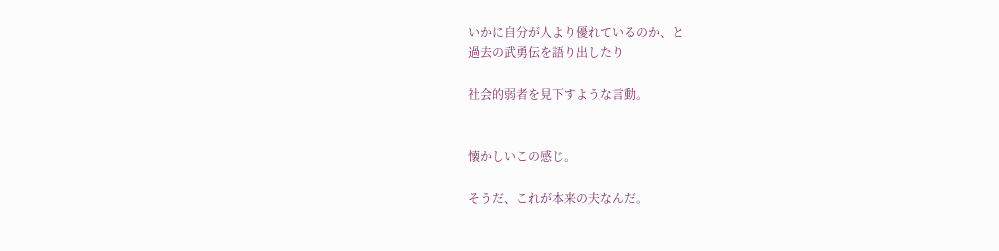いかに自分が人より優れているのか、と
過去の武勇伝を語り出したり

社会的弱者を見下すような言動。


懐かしいこの感じ。

そうだ、これが本来の夫なんだ。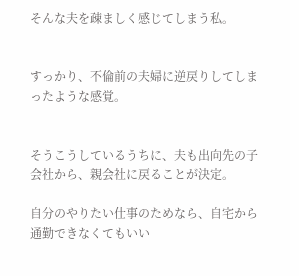そんな夫を疎ましく感じてしまう私。


すっかり、不倫前の夫婦に逆戻りしてしまったような感覚。


そうこうしているうちに、夫も出向先の子会社から、親会社に戻ることが決定。

自分のやりたい仕事のためなら、自宅から通勤できなくてもいい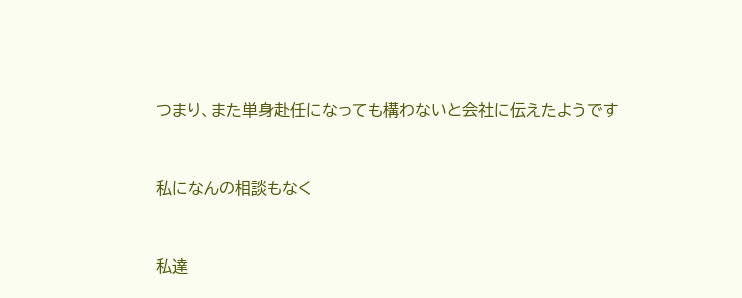つまり、また単身赴任になっても構わないと会社に伝えたようです


私になんの相談もなく


私達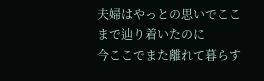夫婦はやっとの思いでここまで辿り着いたのに
今ここでまた離れて暮らす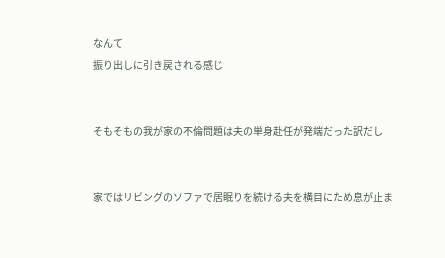なんて
振り出しに引き戻される感じ


そもそもの我が家の不倫問題は夫の単身赴任が発端だった訳だし


家ではリビングのソファで居眠りを続ける夫を横目にため息が止ま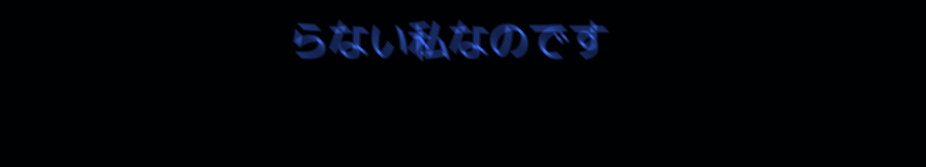らない私なのです